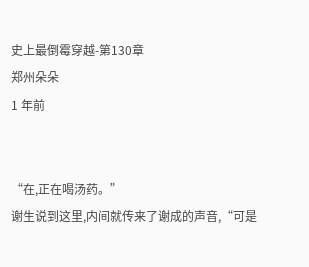史上最倒霉穿越-第130章
郑州朵朵
1 年前


“在,正在喝汤药。”
谢生说到这里,内间就传来了谢成的声音,“可是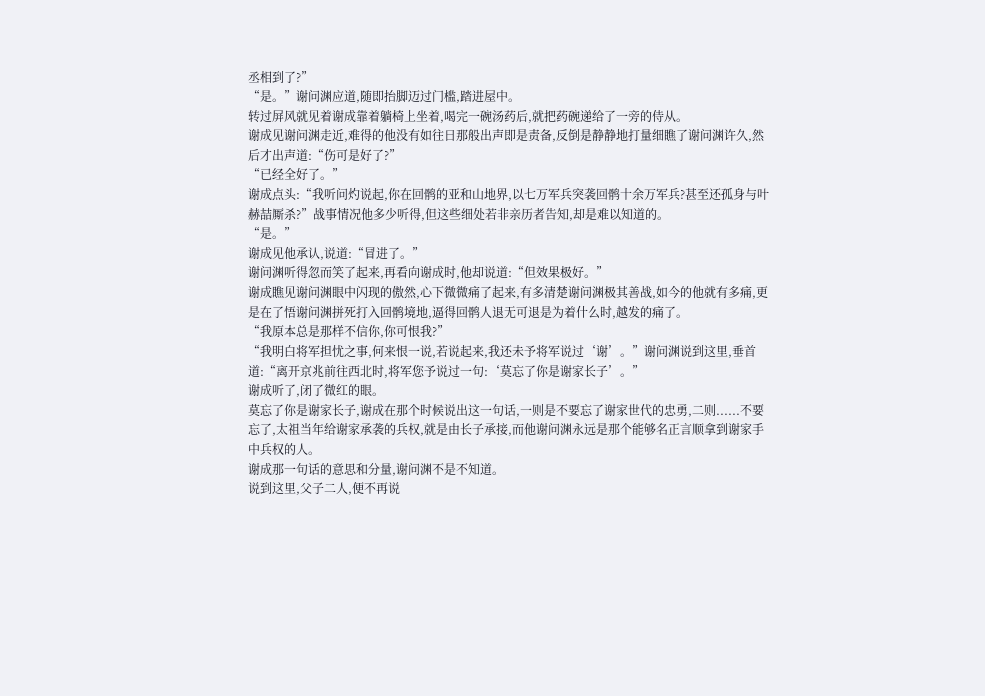丞相到了?”
“是。”谢问渊应道,随即抬脚迈过门槛,踏进屋中。
转过屏风就见着谢成靠着躺椅上坐着,喝完一碗汤药后,就把药碗递给了一旁的侍从。
谢成见谢问渊走近,难得的他没有如往日那般出声即是责备,反倒是静静地打量细瞧了谢问渊许久,然后才出声道:“伤可是好了?”
“已经全好了。”
谢成点头:“我听问灼说起,你在回鹘的亚和山地界,以七万军兵突袭回鹘十余万军兵?甚至还孤身与叶赫喆厮杀?”战事情况他多少听得,但这些细处若非亲历者告知,却是难以知道的。
“是。”
谢成见他承认,说道:“冒进了。”
谢问渊听得忽而笑了起来,再看向谢成时,他却说道:“但效果极好。”
谢成瞧见谢问渊眼中闪现的傲然,心下微微痛了起来,有多清楚谢问渊极其善战,如今的他就有多痛,更是在了悟谢问渊拼死打入回鹘境地,逼得回鹘人退无可退是为着什么时,越发的痛了。
“我原本总是那样不信你,你可恨我?”
“我明白将军担忧之事,何来恨一说,若说起来,我还未予将军说过‘谢’。”谢问渊说到这里,垂首道:“离开京兆前往西北时,将军您予说过一句:‘莫忘了你是谢家长子’。”
谢成听了,闭了微红的眼。
莫忘了你是谢家长子,谢成在那个时候说出这一句话,一则是不要忘了谢家世代的忠勇,二则......不要忘了,太祖当年给谢家承袭的兵权,就是由长子承接,而他谢问渊永远是那个能够名正言顺拿到谢家手中兵权的人。
谢成那一句话的意思和分量,谢问渊不是不知道。
说到这里,父子二人,便不再说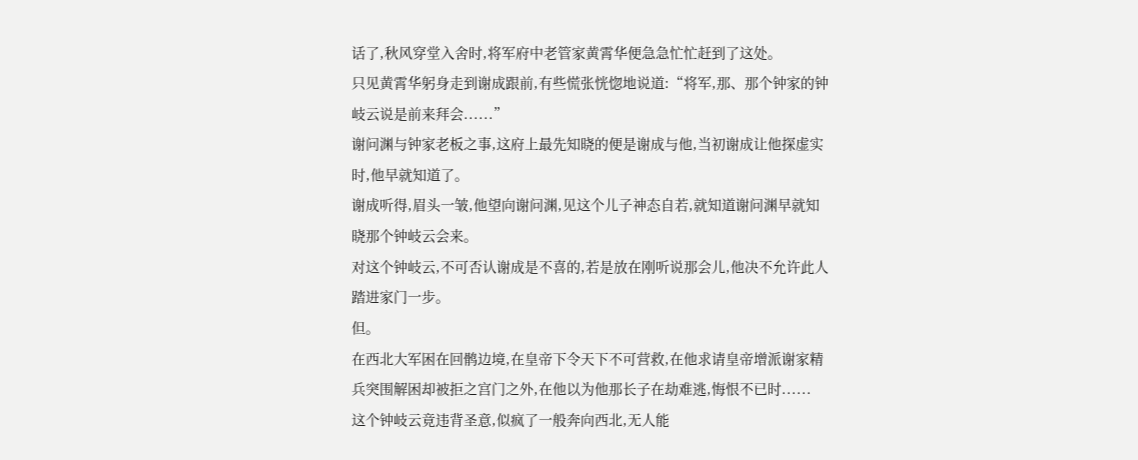话了,秋风穿堂入舍时,将军府中老管家黄霄华便急急忙忙赶到了这处。
只见黄霄华躬身走到谢成跟前,有些慌张恍惚地说道:“将军,那、那个钟家的钟岐云说是前来拜会......”
谢问渊与钟家老板之事,这府上最先知晓的便是谢成与他,当初谢成让他探虚实时,他早就知道了。
谢成听得,眉头一皱,他望向谢问渊,见这个儿子神态自若,就知道谢问渊早就知晓那个钟岐云会来。
对这个钟岐云,不可否认谢成是不喜的,若是放在刚听说那会儿,他决不允许此人踏进家门一步。
但。
在西北大军困在回鹘边境,在皇帝下令天下不可营救,在他求请皇帝增派谢家精兵突围解困却被拒之宫门之外,在他以为他那长子在劫难逃,悔恨不已时......
这个钟岐云竟违背圣意,似疯了一般奔向西北,无人能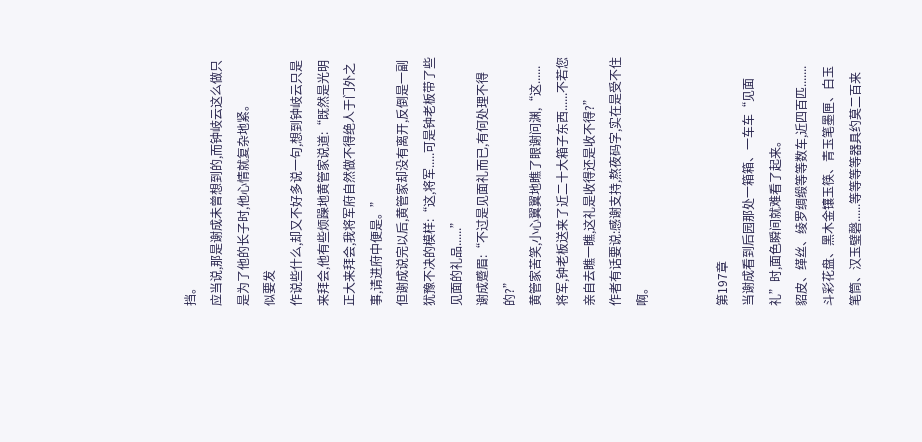挡。
应当说,那是谢成未曾想到的,而钟岐云这么做只是为了他的长子时,他心情就复杂地紧。
似要发
作说些什么,却又不好多说一句,想到钟岐云只是来拜会,他有些烦躁地黄管家说道:“既然是光明正大来拜会,我将军府自然做不得绝人于门外之事,请进府中便是。”
但谢成说完以后,黄管家却没有离开,反倒是一副犹豫不决的模样:“这,将军.....可是钟老板带了些见面的礼品......”
谢成蹙眉:“不过是见面礼而已,有何处理不得的?”
黄管家苦笑,小心翼翼地瞧了眼谢问渊,“这......将军,钟老板送来了近二十大箱子东西......不若您亲自去瞧一瞧,这礼是收得还是收不得?”
作者有话要说:感谢支持,熬夜码字,实在是受不住啊。


第197章
当谢成看到后园那处一箱箱、一车车“见面礼”时,面色瞬间就难看了起来。
貂皮、缂丝、绫罗绸缎等等数车,近四百匹.......
斗彩花盘、黑木金镶玉筷、青玉笔墨匣、白玉笔筒、汉玉璧磬......等等等等器具约莫二百来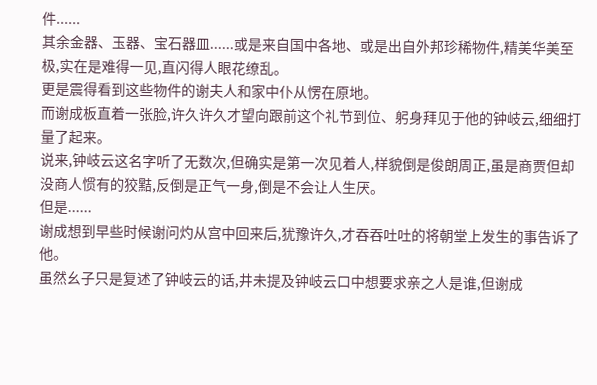件......
其余金器、玉器、宝石器皿......或是来自国中各地、或是出自外邦珍稀物件,精美华美至极,实在是难得一见,直闪得人眼花缭乱。
更是震得看到这些物件的谢夫人和家中仆从愣在原地。
而谢成板直着一张脸,许久许久才望向跟前这个礼节到位、躬身拜见于他的钟岐云,细细打量了起来。
说来,钟岐云这名字听了无数次,但确实是第一次见着人,样貌倒是俊朗周正,虽是商贾但却没商人惯有的狡黠,反倒是正气一身,倒是不会让人生厌。
但是......
谢成想到早些时候谢问灼从宫中回来后,犹豫许久,才吞吞吐吐的将朝堂上发生的事告诉了他。
虽然幺子只是复述了钟岐云的话,井未提及钟岐云口中想要求亲之人是谁,但谢成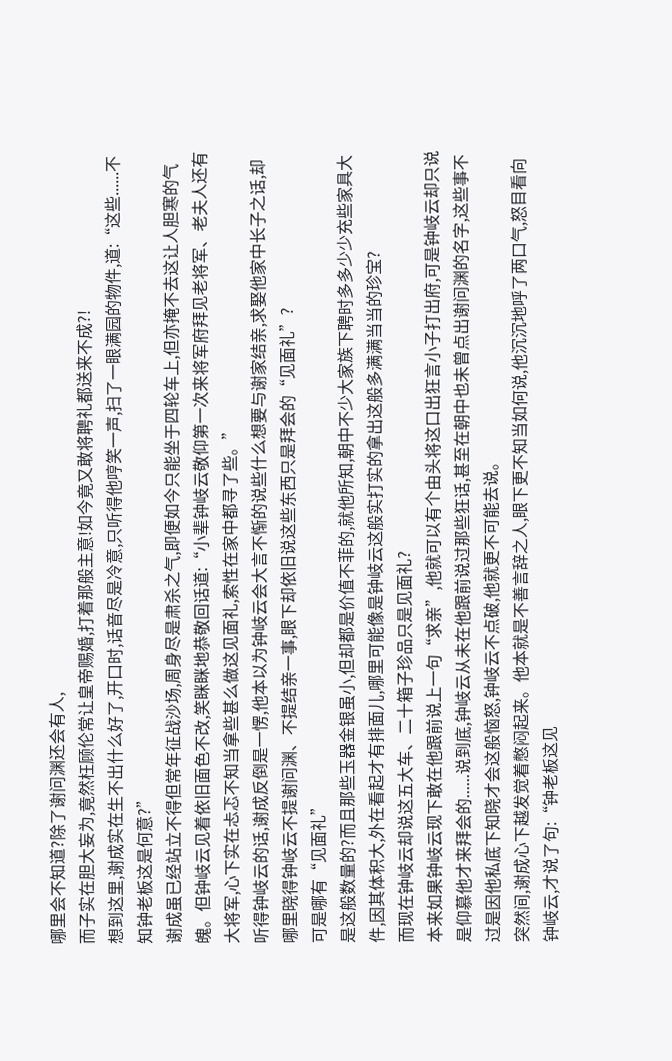哪里会不知道?除了谢问渊还会有人,
而子实在胆大妄为,竟然枉顾伦常让皇帝赐婚,打着那般主意!如今竟又敢将聘礼都送来不成?!
想到这里,谢成实在生不出什么好了,开口时,话音尽是冷意,只听得他哼笑一声,扫了一眼满园的物件,道:“这些......不知钟老板这是何意?”
谢成虽已经站立不得但常年征战沙场,周身尽是肃杀之气,即便如今只能坐于四轮车上,但亦掩不去这让人胆寒的气魄。但钟岐云见着依旧面色不改,笑眯眯地恭敬回话道:“小辈钟岐云敬仰第一次来将军府拜见老将军、老夫人还有大将军,心下实在忐忑不知当拿些甚么做这见面礼,索性在家中都寻了些。”
听得钟岐云的话,谢成反倒是一愣,他本以为钟岐云会大言不惭的说些什么想要与谢家结亲,求娶他家中长子之话,却哪里晓得钟岐云不提谢问渊、不提结亲一事,眼下却依旧说这些东西只是拜会的“见面礼”?
可是哪有“见面礼”
是这般数量的?而且那些玉器金银虽小,但却都是价值不菲的,就他所知,朝中不少大家族下聘时多多少少充些家具大件,因其体积大,外在看起才有排面儿,哪里可能像是钟岐云这般实打实的拿出这般多满满当当的珍宝?
而现在钟岐云却说这五大车、二十箱子珍品只是见面礼?
本来如果钟岐云现下敢在他跟前说上一句“求亲”,他就可以有个由头将这口出狂言小子打出府,可是钟岐云却只说是仰慕他才来拜会的......说到底,钟岐云从未在他跟前说过那些狂话,甚至在朝中也未曾点出谢问渊的名字,这些事不过是因他私底下知晓才会这般恼怒,钟岐云不点破,他就更不可能去说。
突然间,谢成心下越发觉着憋闷起来。他本就是不善言辞之人,眼下更不知当如何说,他沉沉地呼了两口气,怒目看向钟岐云,才说了句:“钟老板这见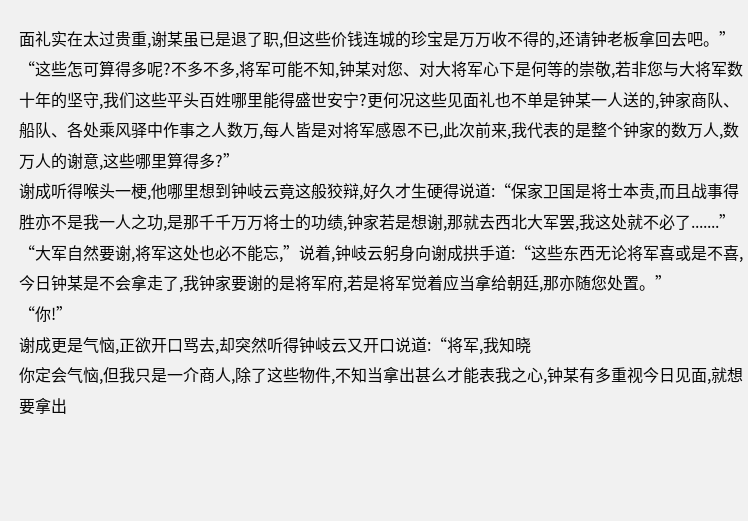面礼实在太过贵重,谢某虽已是退了职,但这些价钱连城的珍宝是万万收不得的,还请钟老板拿回去吧。”
“这些怎可算得多呢?不多不多,将军可能不知,钟某对您、对大将军心下是何等的崇敬,若非您与大将军数十年的坚守,我们这些平头百姓哪里能得盛世安宁?更何况这些见面礼也不单是钟某一人送的,钟家商队、船队、各处乘风驿中作事之人数万,每人皆是对将军感恩不已,此次前来,我代表的是整个钟家的数万人,数万人的谢意,这些哪里算得多?”
谢成听得喉头一梗,他哪里想到钟岐云竟这般狡辩,好久才生硬得说道:“保家卫国是将士本责,而且战事得胜亦不是我一人之功,是那千千万万将士的功绩,钟家若是想谢,那就去西北大军罢,我这处就不必了.......”
“大军自然要谢,将军这处也必不能忘,”说着,钟岐云躬身向谢成拱手道:“这些东西无论将军喜或是不喜,今日钟某是不会拿走了,我钟家要谢的是将军府,若是将军觉着应当拿给朝廷,那亦随您处置。”
“你!”
谢成更是气恼,正欲开口骂去,却突然听得钟岐云又开口说道:“将军,我知晓
你定会气恼,但我只是一介商人,除了这些物件,不知当拿出甚么才能表我之心,钟某有多重视今日见面,就想要拿出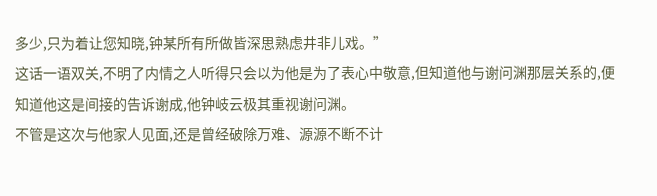多少,只为着让您知晓,钟某所有所做皆深思熟虑井非儿戏。”
这话一语双关,不明了内情之人听得只会以为他是为了表心中敬意,但知道他与谢问渊那层关系的,便知道他这是间接的告诉谢成,他钟岐云极其重视谢问渊。
不管是这次与他家人见面,还是曾经破除万难、源源不断不计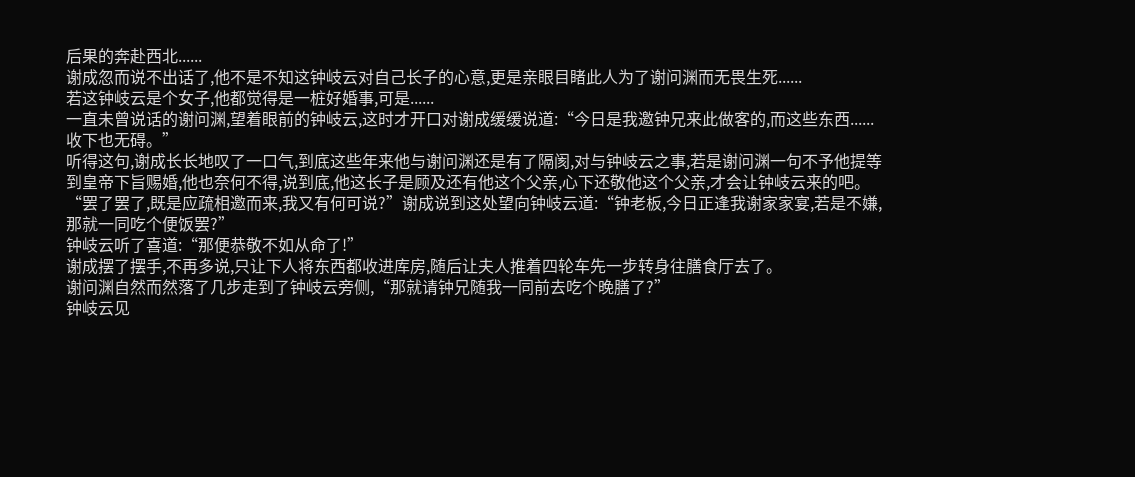后果的奔赴西北......
谢成忽而说不出话了,他不是不知这钟岐云对自己长子的心意,更是亲眼目睹此人为了谢问渊而无畏生死......
若这钟岐云是个女子,他都觉得是一桩好婚事,可是......
一直未曾说话的谢问渊,望着眼前的钟岐云,这时才开口对谢成缓缓说道:“今日是我邀钟兄来此做客的,而这些东西......收下也无碍。”
听得这句,谢成长长地叹了一口气,到底这些年来他与谢问渊还是有了隔阂,对与钟岐云之事,若是谢问渊一句不予他提等到皇帝下旨赐婚,他也奈何不得,说到底,他这长子是顾及还有他这个父亲,心下还敬他这个父亲,才会让钟岐云来的吧。
“罢了罢了,既是应疏相邀而来,我又有何可说?”谢成说到这处望向钟岐云道:“钟老板,今日正逢我谢家家宴,若是不嫌,那就一同吃个便饭罢?”
钟岐云听了喜道:“那便恭敬不如从命了!”
谢成摆了摆手,不再多说,只让下人将东西都收进库房,随后让夫人推着四轮车先一步转身往膳食厅去了。
谢问渊自然而然落了几步走到了钟岐云旁侧,“那就请钟兄随我一同前去吃个晚膳了?”
钟岐云见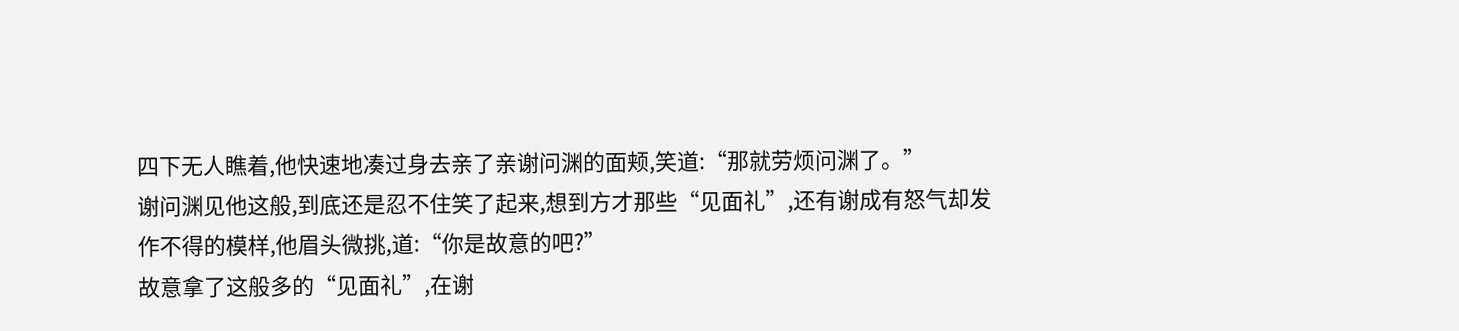四下无人瞧着,他快速地凑过身去亲了亲谢问渊的面颊,笑道:“那就劳烦问渊了。”
谢问渊见他这般,到底还是忍不住笑了起来,想到方才那些“见面礼”,还有谢成有怒气却发作不得的模样,他眉头微挑,道:“你是故意的吧?”
故意拿了这般多的“见面礼”,在谢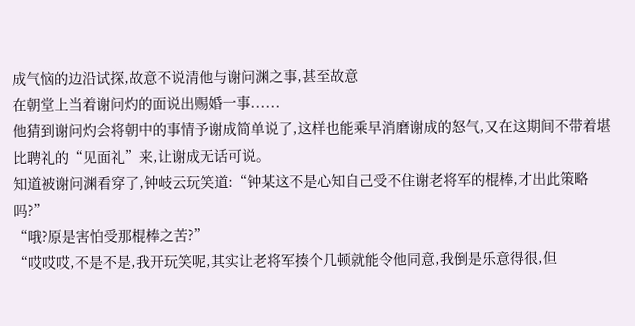成气恼的边沿试探,故意不说清他与谢问渊之事,甚至故意
在朝堂上当着谢问灼的面说出赐婚一事......
他猜到谢问灼会将朝中的事情予谢成简单说了,这样也能乘早消磨谢成的怒气,又在这期间不带着堪比聘礼的“见面礼”来,让谢成无话可说。
知道被谢问渊看穿了,钟岐云玩笑道:“钟某这不是心知自己受不住谢老将军的棍棒,才出此策略吗?”
“哦?原是害怕受那棍棒之苦?”
“哎哎哎,不是不是,我开玩笑呢,其实让老将军揍个几顿就能令他同意,我倒是乐意得很,但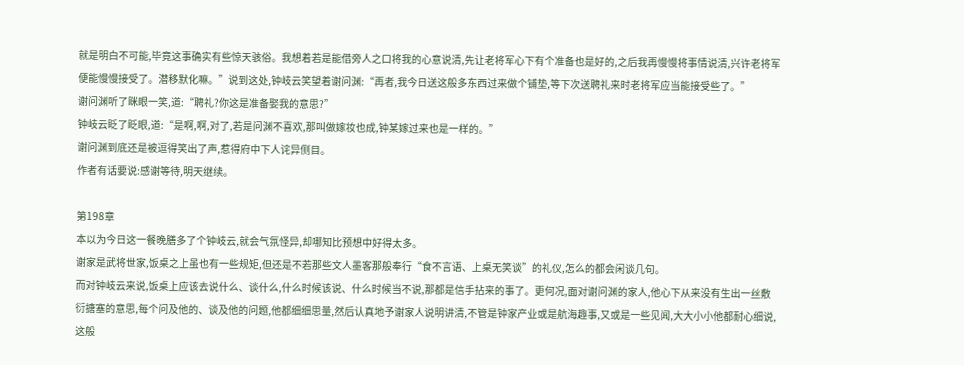就是明白不可能,毕竟这事确实有些惊天骇俗。我想着若是能借旁人之口将我的心意说清,先让老将军心下有个准备也是好的,之后我再慢慢将事情说清,兴许老将军便能慢慢接受了。潜移默化嘛。”说到这处,钟岐云笑望着谢问渊:“再者,我今日送这般多东西过来做个铺垫,等下次送聘礼来时老将军应当能接受些了。”
谢问渊听了眯眼一笑,道:“聘礼?你这是准备娶我的意思?”
钟岐云眨了眨眼,道:“是啊,啊,对了,若是问渊不喜欢,那叫做嫁妆也成,钟某嫁过来也是一样的。”
谢问渊到底还是被逗得笑出了声,惹得府中下人诧异侧目。
作者有话要说:感谢等待,明天继续。

第198章
本以为今日这一餐晚膳多了个钟岐云,就会气氛怪异,却哪知比预想中好得太多。
谢家是武将世家,饭桌之上虽也有一些规矩,但还是不若那些文人墨客那般奉行“食不言语、上桌无笑谈”的礼仪,怎么的都会闲谈几句。
而对钟岐云来说,饭桌上应该去说什么、谈什么,什么时候该说、什么时候当不说,那都是信手拈来的事了。更何况,面对谢问渊的家人,他心下从来没有生出一丝敷衍搪塞的意思,每个问及他的、谈及他的问题,他都细细思量,然后认真地予谢家人说明讲清,不管是钟家产业或是航海趣事,又或是一些见闻,大大小小他都耐心细说,这般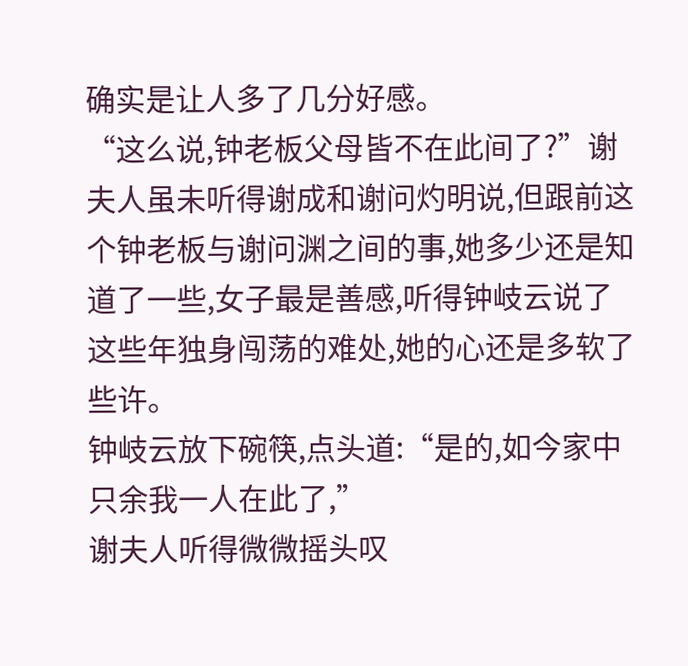确实是让人多了几分好感。
“这么说,钟老板父母皆不在此间了?”谢夫人虽未听得谢成和谢问灼明说,但跟前这个钟老板与谢问渊之间的事,她多少还是知道了一些,女子最是善感,听得钟岐云说了这些年独身闯荡的难处,她的心还是多软了些许。
钟岐云放下碗筷,点头道:“是的,如今家中只余我一人在此了,”
谢夫人听得微微摇头叹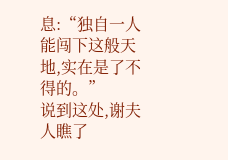息:“独自一人能闯下这般天地,实在是了不得的。”
说到这处,谢夫人瞧了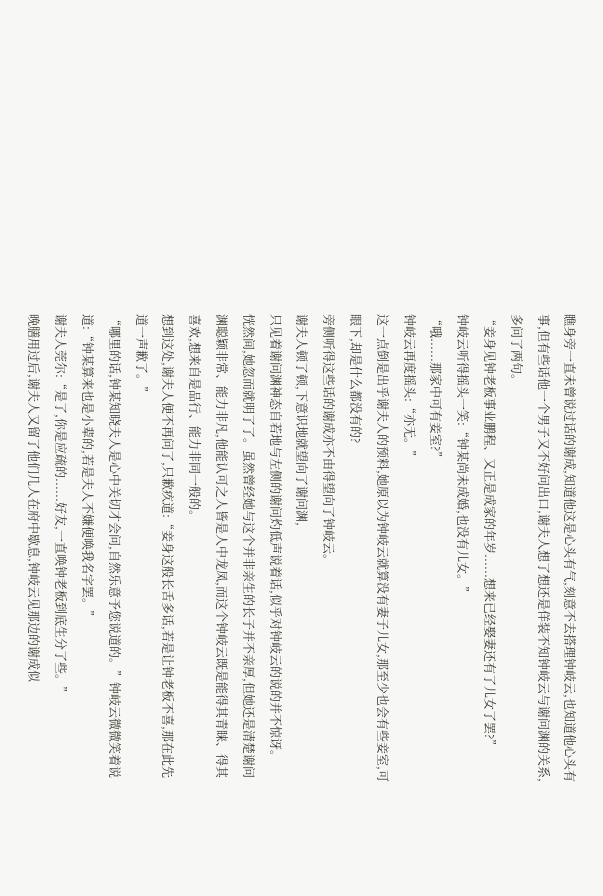瞧身旁一直未曾说过话的谢成,知道他这是心头有气,刻意不去搭理钟岐云,也知道他心头有事,但有些话他一个男子又不好问出口,谢夫人想了想还是佯装不知钟岐云与谢问渊的关系,多问了两句。
“妾身见钟老板事业鹏程、又正是成家的年岁......想来已经娶妻还有了儿女了罢?”
钟岐云听得摇头一笑:“钟某尚未成婚,也没有儿女。”
“哦......那家中可有妾室?”
钟岐云再度摇头:“亦无。”
这一点倒是出乎谢夫人的预料,她原以为钟岐云就算没有妻子儿女,那至少也会有些妾室,可眼下,却是什么都没有的?
旁侧听得这些话的谢成亦不由得望向了钟岐云。
谢夫人顿了顿,下意识地就望向了谢问渊,
只见着谢问渊神态自若地与左侧的谢问灼低声说着话,似乎对钟岐云的说的并不惊讶。
恍然间,她忽而就明了了。虽然曾经她与这个并非亲生的长子并不亲厚,但她还是清楚谢问渊聪颖非常、能力非凡,他能认可之人皆是人中龙凤,而这个钟岐云既是能得其青睐、得其喜欢,想来自是品行、能力非同一般的。
想到这处,谢夫人便不再问了,只歉疚道:“妾身这般长舌多话,若是让钟老板不喜,那在此先道一声歉了。”
“哪里的话,钟某知晓夫人是心中关切才会问,自然乐意予您说道的。”钟岐云微微笑着说道:“钟某算来也是小辈的,若是夫人不嫌便唤我名字罢。”
谢夫人莞尔:“是了,你是应疏的......好友,一直唤钟老板到底生分了些。”
晚膳用过后,谢夫人又留了他们几人在府中歇息,钟岐云见那边的谢成似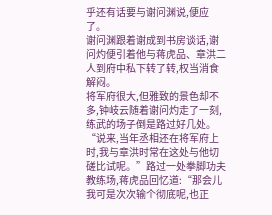乎还有话要与谢问渊说,便应了。
谢问渊跟着谢成到书房谈话,谢问灼便引着他与蒋虎品、章洪二人到府中私下转了转,权当消食解闷。
将军府很大,但雅致的景色却不多,钟岐云随着谢问灼走了一刻,练武的场子倒是路过好几处。
“说来,当年丞相还在将军府上时,我与章洪时常在这处与他切磋比试呢。”路过一处拳脚功夫教练场,蒋虎品回忆道:“那会儿我可是次次输个彻底呢,也正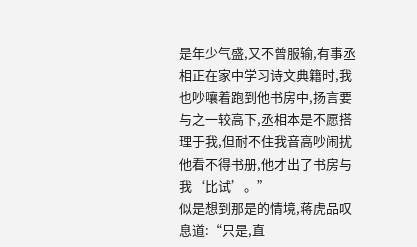是年少气盛,又不曾服输,有事丞相正在家中学习诗文典籍时,我也吵嚷着跑到他书房中,扬言要与之一较高下,丞相本是不愿搭理于我,但耐不住我音高吵闹扰他看不得书册,他才出了书房与我‘比试’。”
似是想到那是的情境,蒋虎品叹息道:“只是,直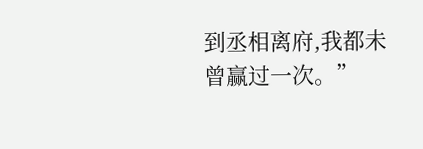到丞相离府,我都未曾赢过一次。”